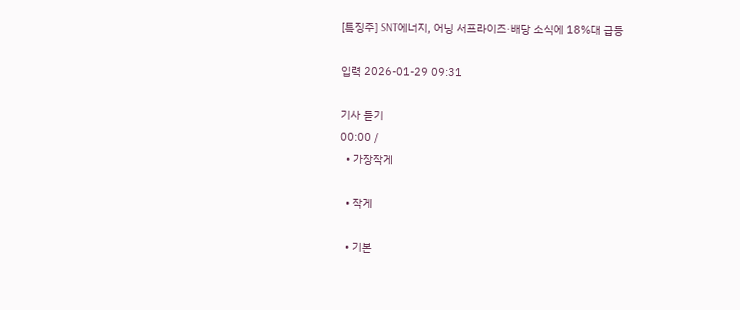[특징주] SNT에너지, 어닝 서프라이즈·배당 소식에 18%대 급등

입력 2026-01-29 09:31

기사 듣기
00:00 /
  • 가장작게

  • 작게

  • 기본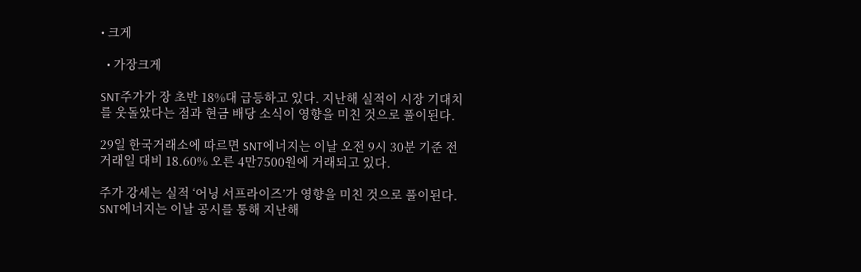• 크게

  • 가장크게

SNT주가가 장 초반 18%대 급등하고 있다. 지난해 실적이 시장 기대치를 웃돌았다는 점과 현금 배당 소식이 영향을 미친 것으로 풀이된다.

29일 한국거래소에 따르면 SNT에너지는 이날 오전 9시 30분 기준 전 거래일 대비 18.60% 오른 4만7500원에 거래되고 있다.

주가 강세는 실적 ‘어닝 서프라이즈’가 영향을 미친 것으로 풀이된다. SNT에너지는 이날 공시를 통해 지난해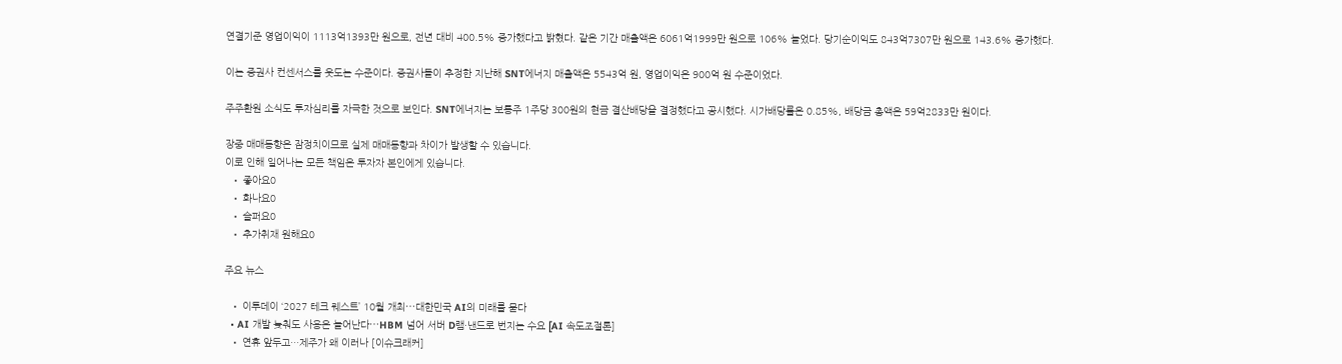연결기준 영업이익이 1113억1393만 원으로, 전년 대비 400.5% 증가했다고 밝혔다. 같은 기간 매출액은 6061억1999만 원으로 106% 늘었다. 당기순이익도 843억7307만 원으로 143.6% 증가했다.

이는 증권사 컨센서스를 웃도는 수준이다. 증권사들이 추정한 지난해 SNT에너지 매출액은 5543억 원, 영업이익은 900억 원 수준이었다.

주주환원 소식도 투자심리를 자극한 것으로 보인다. SNT에너지는 보통주 1주당 300원의 현금 결산배당을 결정했다고 공시했다. 시가배당률은 0.85%, 배당금 총액은 59억2833만 원이다.

장중 매매동향은 잠정치이므로 실제 매매동향과 차이가 발생할 수 있습니다.
이로 인해 일어나는 모든 책임은 투자자 본인에게 있습니다.
  • 좋아요0
  • 화나요0
  • 슬퍼요0
  • 추가취재 원해요0

주요 뉴스

  • 이투데이 ‘2027 테크 퀘스트’ 10월 개최⋯대한민국 AI의 미래를 묻다
  • AI 개발 늦춰도 사용은 늘어난다⋯HBM 넘어 서버 D램·낸드로 번지는 수요 [AI 속도조절론]
  • 연휴 앞두고…제주가 왜 이러나 [이슈크래커]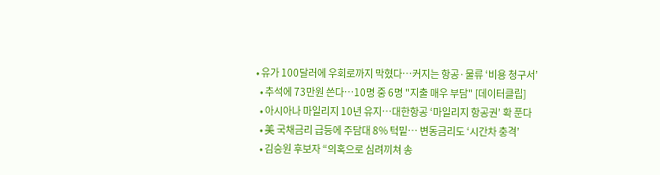• 유가 100달러에 우회로까지 막혔다…커지는 항공·물류 ‘비용 청구서’
  • 추석에 73만원 쓴다…10명 중 6명 "지출 매우 부담" [데이터클립]
  • 아시아나 마일리지 10년 유지…대한항공 ‘마일리지 항공권’ 확 푼다
  • 美 국채금리 급등에 주담대 8% 턱밑… 변동금리도 ‘시간차 충격’
  • 김승원 후보자 “의혹으로 심려끼쳐 송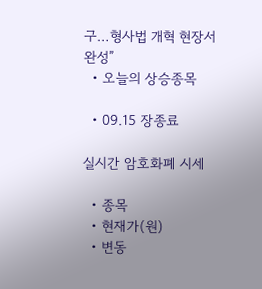구…형사법 개혁 현장서 완성”
  • 오늘의 상승종목

  • 09.15 장종료

실시간 암호화폐 시세

  • 종목
  • 현재가(원)
  • 변동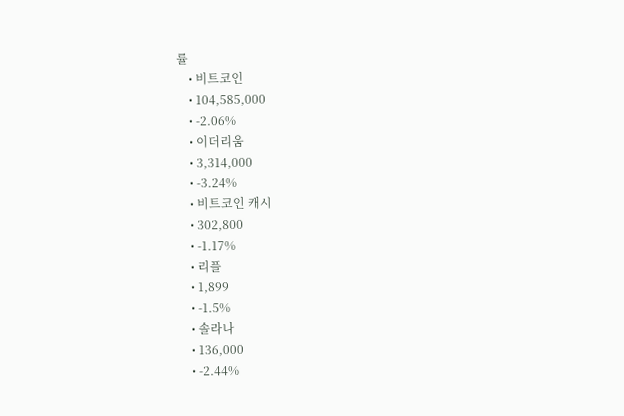률
    • 비트코인
    • 104,585,000
    • -2.06%
    • 이더리움
    • 3,314,000
    • -3.24%
    • 비트코인 캐시
    • 302,800
    • -1.17%
    • 리플
    • 1,899
    • -1.5%
    • 솔라나
    • 136,000
    • -2.44%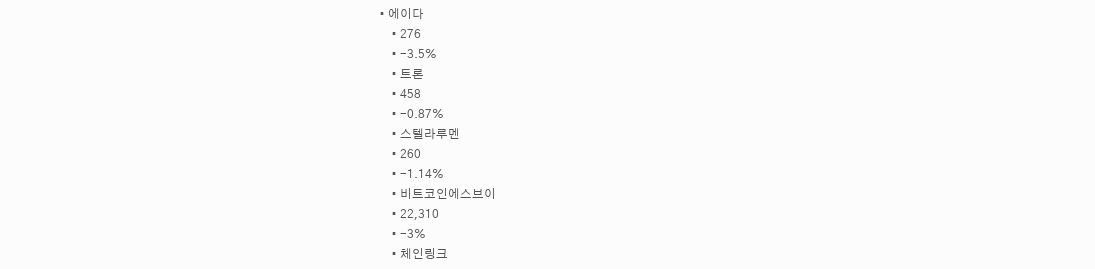• 에이다
    • 276
    • -3.5%
    • 트론
    • 458
    • -0.87%
    • 스텔라루멘
    • 260
    • -1.14%
    • 비트코인에스브이
    • 22,310
    • -3%
    • 체인링크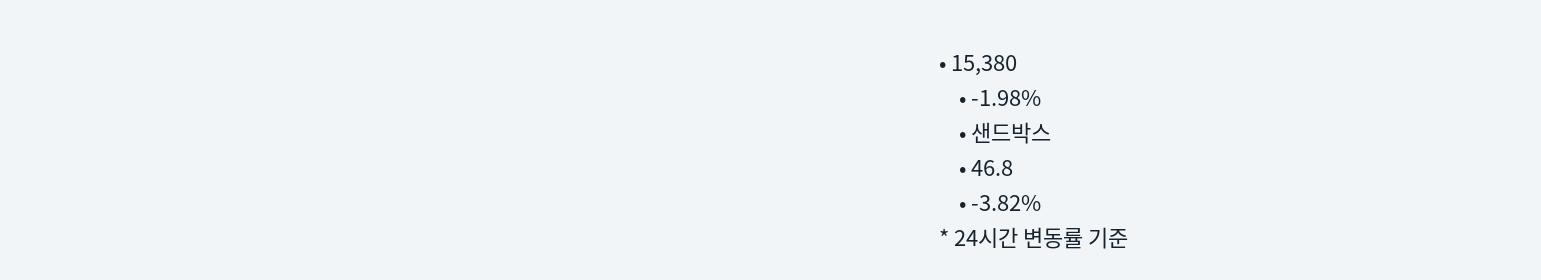• 15,380
    • -1.98%
    • 샌드박스
    • 46.8
    • -3.82%
* 24시간 변동률 기준